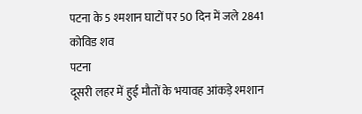पटना के 5 श्मशान घाटों पर 50 दिन में जले 2841 कोविड शव
पटना
दूसरी लहर में हुई मौतों के भयावह आंकड़े श्मशान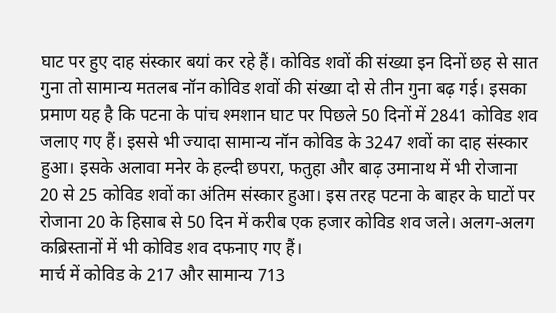घाट पर हुए दाह संस्कार बयां कर रहे हैं। कोविड शवों की संख्या इन दिनों छह से सात गुना तो सामान्य मतलब नॉन कोविड शवों की संख्या दो से तीन गुना बढ़ गई। इसका प्रमाण यह है कि पटना के पांच श्मशान घाट पर पिछले 50 दिनों में 2841 कोविड शव जलाए गए हैं। इससे भी ज्यादा सामान्य नॉन कोविड के 3247 शवों का दाह संस्कार हुआ। इसके अलावा मनेर के हल्दी छपरा, फतुहा और बाढ़ उमानाथ में भी रोजाना 20 से 25 कोविड शवों का अंतिम संस्कार हुआ। इस तरह पटना के बाहर के घाटों पर रोजाना 20 के हिसाब से 50 दिन में करीब एक हजार कोविड शव जले। अलग-अलग कब्रिस्तानों में भी कोविड शव दफनाए गए हैं।
मार्च में कोविड के 217 और सामान्य 713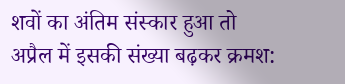शवों का अंतिम संस्कार हुआ तो अप्रैल में इसकी संख्या बढ़कर क्रमश: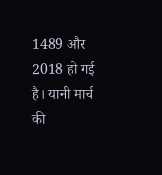1489 और 2018 हो गई है। यानी मार्च की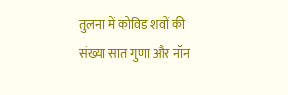तुलना में कोविड शवों की संख्या सात गुणा और नॉन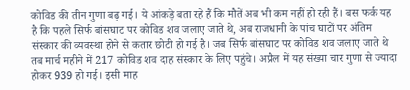कोविड की तीन गुणा बढ़ गई। ये आंकड़े बता रहे हैं कि मौतें अब भी कम नहीं हो रही हैं। बस फर्क यह है कि पहले सिर्फ बांसघाट पर कोविड शव जलाए जाते थे, अब राजधानी के पांच घाटों पर अंतिम संस्कार की व्यवस्था होने से कतार छोटी हो गई है। जब सिर्फ बांसघाट पर कोविड शव जलाए जाते थे तब मार्च महीने में 217 कोविड शव दाह संस्कार के लिए पहुंचे। अप्रैल में यह संख्या चार गुणा से ज्यादा होकर 939 हो गई। इसी माह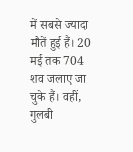में सबसे ज्यादा मौतें हुई हैं। 20 मई तक 704 शव जलाए जा चुके हैं। वहीं, गुलबी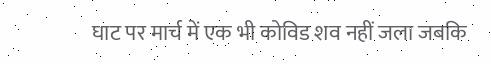घाट पर मार्च में एक भी कोविड शव नहीं जला जबकि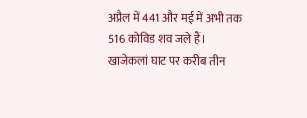अप्रैल में 441 और मई में अभी तक 516 कोविड शव जले हैं। खाजेकलां घाट पर करीब तीन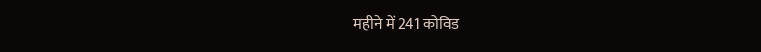महीने में 241 कोविड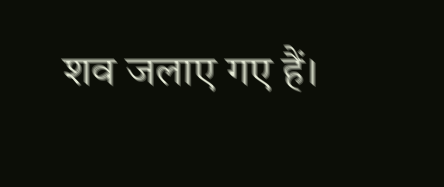शव जलाए गए हैं।